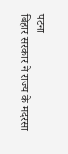पटना
बिहार सरकार ने राज्य के मदरसा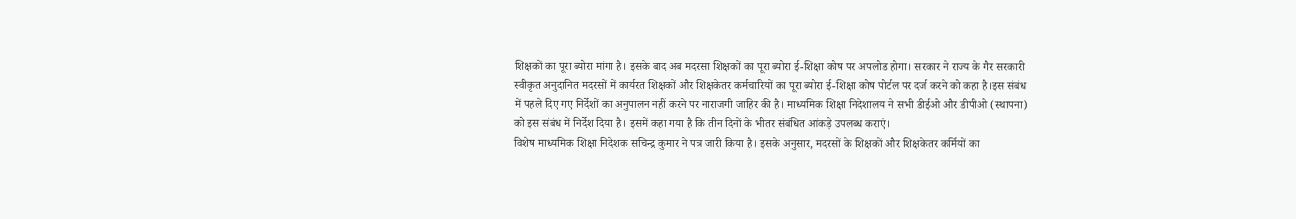शिक्षकों का पूरा ब्योरा मांगा है। इसके बाद अब मदरसा शिक्षकों का पूरा ब्योरा ई-शिक्षा कोष पर अपलोड होगा। सरकार ने राज्य के गैर सरकारी स्वीकृत अनुदानित मदरसों में कार्यरत शिक्षकों और शिक्षकेतर कर्मचारियों का पूरा ब्योरा ई-शिक्षा कोष पोर्टल पर दर्ज करने को कहा है।इस संबंध में पहले दिए गए निर्देशों का अनुपालन नहीं करने पर नाराजगी जाहिर की है। माध्यमिक शिक्षा निदेशालय ने सभी डीईओ और डीपीओ (स्थापना) को इस संबंध में निर्देश दिया है। इसमें कहा गया है कि तीन दिनों के भीतर संबंधित आंकड़े उपलब्ध कराएं।
विशेष माध्यमिक शिक्षा निदेशक सचिन्द्र कुमार ने पत्र जारी किया है। इसके अनुसार, मदरसों के शिक्षकों और शिक्षकेतर कर्मियों का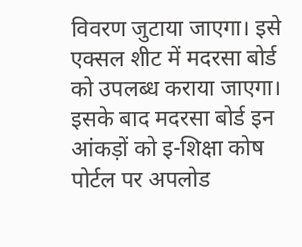विवरण जुटाया जाएगा। इसे एक्सल शीट में मदरसा बोर्ड को उपलब्ध कराया जाएगा। इसके बाद मदरसा बोर्ड इन आंकड़ों को इ-शिक्षा कोष पोर्टल पर अपलोड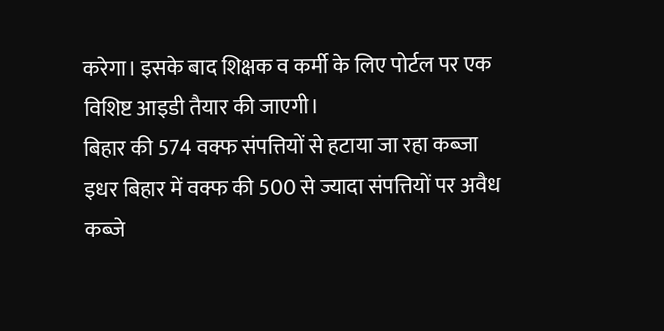करेगा। इसके बाद शिक्षक व कर्मी के लिए पोर्टल पर एक विशिष्ट आइडी तैयार की जाएगी।
बिहार की 574 वक्फ संपत्तियों से हटाया जा रहा कब्जा
इधर बिहार में वक्फ की 500 से ज्यादा संपत्तियों पर अवैध कब्जे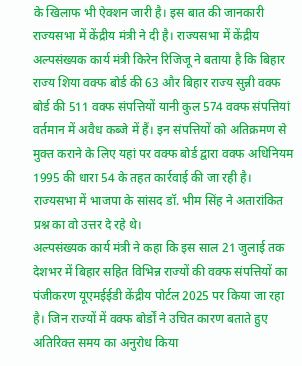के खिलाफ भी ऐक्शन जारी है। इस बात की जानकारी राज्यसभा में केंद्रीय मंत्री ने दी है। राज्यसभा में केंद्रीय अल्पसंख्यक कार्य मंत्री किरेन रिजिजू ने बताया है कि बिहार राज्य शिया वक्फ बोर्ड की 63 और बिहार राज्य सुन्नी वक्फ बोर्ड की 511 वक्फ संपत्तियों यानी कुल 574 वक्फ संपत्तियां वर्तमान में अवैध कब्जे में हैं। इन संपत्तियों को अतिक्रमण से मुक्त कराने के लिए यहां पर वक्फ बोर्ड द्वारा वक्फ अधिनियम 1995 की धारा 54 के तहत कार्रवाई की जा रही है। राज्यसभा में भाजपा के सांसद डॉ. भीम सिंह ने अतारांकित प्रश्न का वो उत्तर दे रहे थे।
अल्पसंख्यक कार्य मंत्री ने कहा कि इस साल 21 जुलाई तक देशभर में बिहार सहित विभिन्न राज्यों की वक्फ संपत्तियों का पंजीकरण यूएमईईडी केंद्रीय पोर्टल 2025 पर किया जा रहा है। जिन राज्यों में वक्फ बोर्डों ने उचित कारण बताते हुए अतिरिक्त समय का अनुरोध किया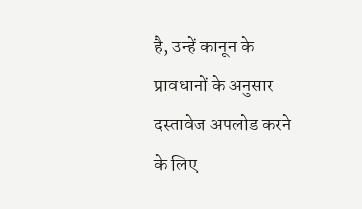है, उन्हें कानून के प्रावधानों के अनुसार दस्तावेज अपलोड करने के लिए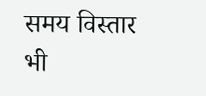समय विस्तार भी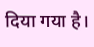दिया गया है।